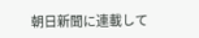朝日新聞に連載して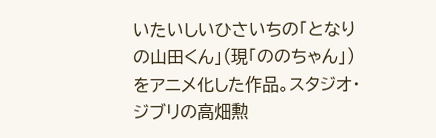いたいしいひさいちの「となりの山田くん」(現「ののちゃん」)をアニメ化した作品。スタジオ・ジブリの高畑勲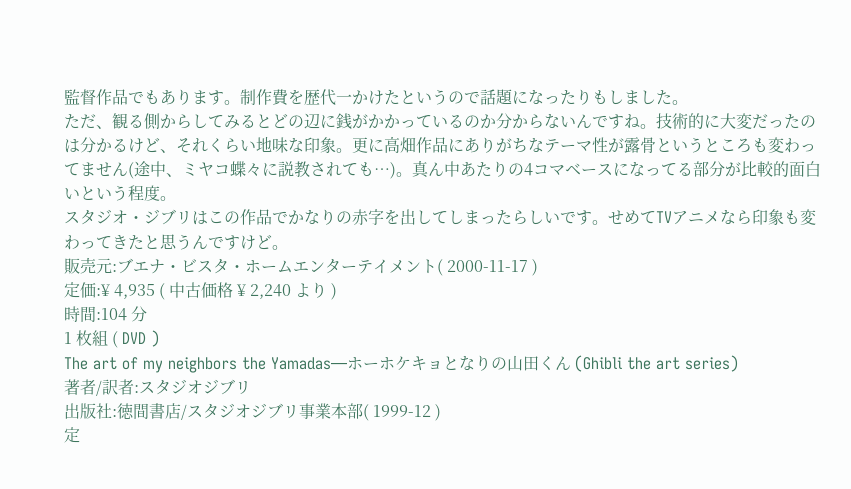監督作品でもあります。制作費を歴代一かけたというので話題になったりもしました。
ただ、観る側からしてみるとどの辺に銭がかかっているのか分からないんですね。技術的に大変だったのは分かるけど、それくらい地味な印象。更に高畑作品にありがちなテーマ性が露骨というところも変わってません(途中、ミヤコ蝶々に説教されても…)。真ん中あたりの4コマベースになってる部分が比較的面白いという程度。
スタジオ・ジブリはこの作品でかなりの赤字を出してしまったらしいです。せめてTVアニメなら印象も変わってきたと思うんですけど。
販売元:ブエナ・ビスタ・ホームエンターテイメント( 2000-11-17 )
定価:¥ 4,935 ( 中古価格 ¥ 2,240 より )
時間:104 分
1 枚組 ( DVD )
The art of my neighbors the Yamadas―ホーホケキョとなりの山田くん (Ghibli the art series)
著者/訳者:スタジオジブリ
出版社:徳間書店/スタジオジブリ事業本部( 1999-12 )
定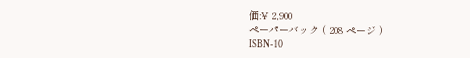価:¥ 2,900
ペーパーバック ( 208 ページ )
ISBN-10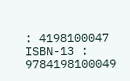: 4198100047
ISBN-13 : 9784198100049